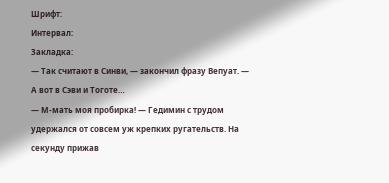Шрифт:
Интервал:
Закладка:
— Так считают в Синви, — закончил фразу Вепуат. — А вот в Сэви и Тоготе…
— М-мать моя пробирка! — Гедимин с трудом удержался от совсем уж крепких ругательств. На секунду прижав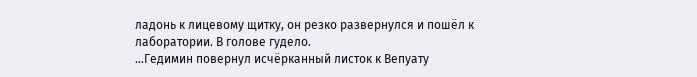ладонь к лицевому щитку, он резко развернулся и пошёл к лаборатории. В голове гудело.
…Гедимин повернул исчёрканный листок к Вепуату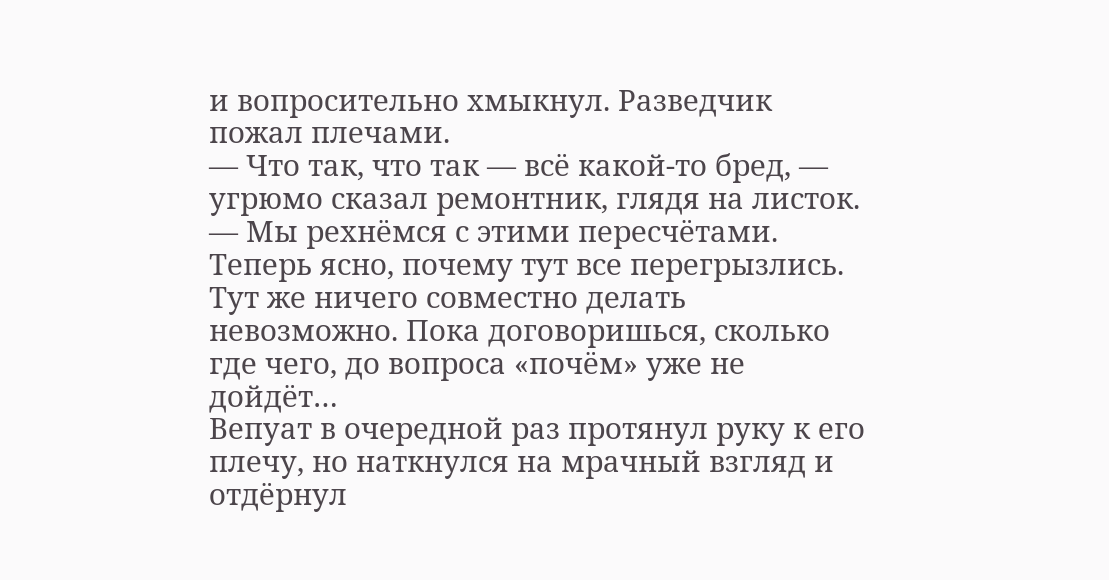и вопросительно хмыкнул. Разведчик пожал плечами.
— Что так, что так — всё какой-то бред, — угрюмо сказал ремонтник, глядя на листок. — Мы рехнёмся с этими пересчётами. Теперь ясно, почему тут все перегрызлись. Тут же ничего совместно делать невозможно. Пока договоришься, сколько где чего, до вопроса «почём» уже не дойдёт…
Вепуат в очередной раз протянул руку к его плечу, но наткнулся на мрачный взгляд и отдёрнул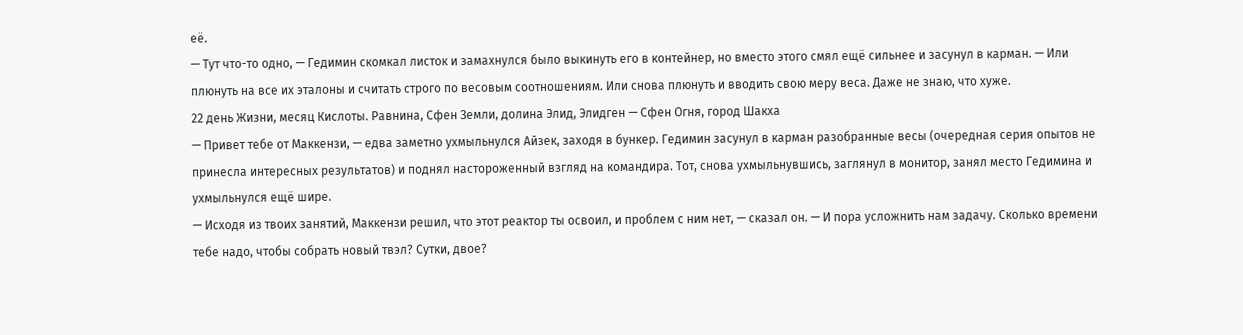её.
— Тут что-то одно, — Гедимин скомкал листок и замахнулся было выкинуть его в контейнер, но вместо этого смял ещё сильнее и засунул в карман. — Или плюнуть на все их эталоны и считать строго по весовым соотношениям. Или снова плюнуть и вводить свою меру веса. Даже не знаю, что хуже.
22 день Жизни, месяц Кислоты. Равнина, Сфен Земли, долина Элид, Элидген — Сфен Огня, город Шакха
— Привет тебе от Маккензи, — едва заметно ухмыльнулся Айзек, заходя в бункер. Гедимин засунул в карман разобранные весы (очередная серия опытов не принесла интересных результатов) и поднял настороженный взгляд на командира. Тот, снова ухмыльнувшись, заглянул в монитор, занял место Гедимина и ухмыльнулся ещё шире.
— Исходя из твоих занятий, Маккензи решил, что этот реактор ты освоил, и проблем с ним нет, — сказал он. — И пора усложнить нам задачу. Сколько времени тебе надо, чтобы собрать новый твэл? Сутки, двое?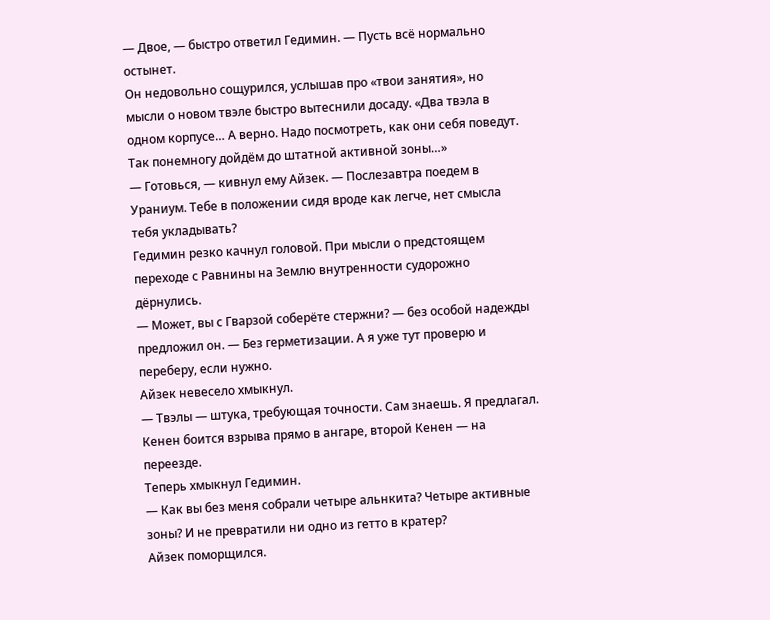— Двое, — быстро ответил Гедимин. — Пусть всё нормально остынет.
Он недовольно сощурился, услышав про «твои занятия», но мысли о новом твэле быстро вытеснили досаду. «Два твэла в одном корпусе… А верно. Надо посмотреть, как они себя поведут. Так понемногу дойдём до штатной активной зоны…»
— Готовься, — кивнул ему Айзек. — Послезавтра поедем в Ураниум. Тебе в положении сидя вроде как легче, нет смысла тебя укладывать?
Гедимин резко качнул головой. При мысли о предстоящем переходе с Равнины на Землю внутренности судорожно дёрнулись.
— Может, вы с Гварзой соберёте стержни? — без особой надежды предложил он. — Без герметизации. А я уже тут проверю и переберу, если нужно.
Айзек невесело хмыкнул.
— Твэлы — штука, требующая точности. Сам знаешь. Я предлагал. Кенен боится взрыва прямо в ангаре, второй Кенен — на переезде.
Теперь хмыкнул Гедимин.
— Как вы без меня собрали четыре альнкита? Четыре активные зоны? И не превратили ни одно из гетто в кратер?
Айзек поморщился.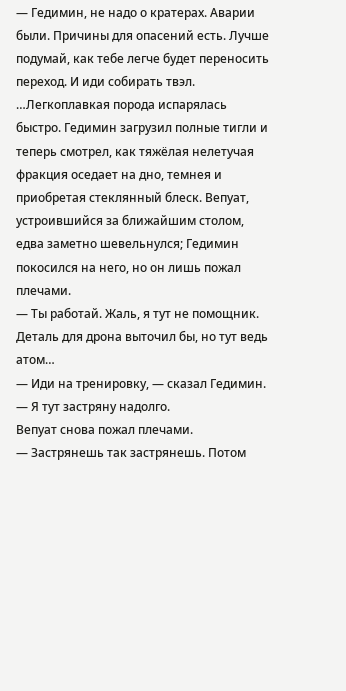— Гедимин, не надо о кратерах. Аварии были. Причины для опасений есть. Лучше подумай, как тебе легче будет переносить переход. И иди собирать твэл.
…Легкоплавкая порода испарялась быстро. Гедимин загрузил полные тигли и теперь смотрел, как тяжёлая нелетучая фракция оседает на дно, темнея и приобретая стеклянный блеск. Вепуат, устроившийся за ближайшим столом, едва заметно шевельнулся; Гедимин покосился на него, но он лишь пожал плечами.
— Ты работай. Жаль, я тут не помощник. Деталь для дрона выточил бы, но тут ведь атом…
— Иди на тренировку, — сказал Гедимин. — Я тут застряну надолго.
Вепуат снова пожал плечами.
— Застрянешь так застрянешь. Потом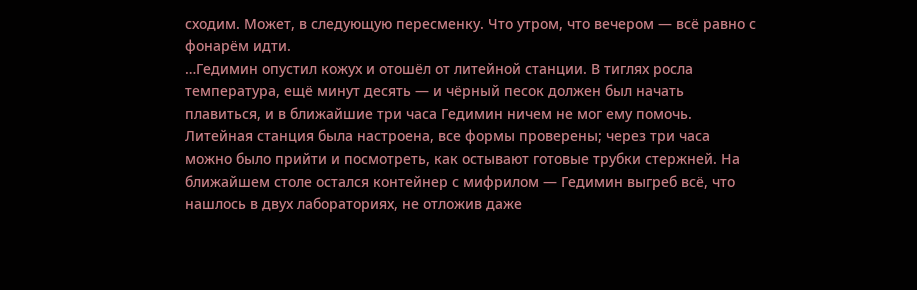сходим. Может, в следующую пересменку. Что утром, что вечером — всё равно с фонарём идти.
…Гедимин опустил кожух и отошёл от литейной станции. В тиглях росла температура, ещё минут десять — и чёрный песок должен был начать плавиться, и в ближайшие три часа Гедимин ничем не мог ему помочь. Литейная станция была настроена, все формы проверены; через три часа можно было прийти и посмотреть, как остывают готовые трубки стержней. На ближайшем столе остался контейнер с мифрилом — Гедимин выгреб всё, что нашлось в двух лабораториях, не отложив даже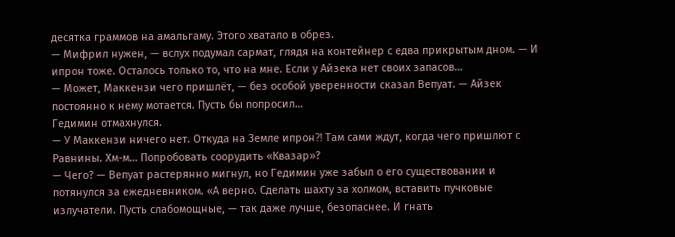десятка граммов на амальгаму. Этого хватало в обрез.
— Мифрил нужен, — вслух подумал сармат, глядя на контейнер с едва прикрытым дном. — И ипрон тоже. Осталось только то, что на мне. Если у Айзека нет своих запасов…
— Может, Маккензи чего пришлёт, — без особой уверенности сказал Вепуат. — Айзек постоянно к нему мотается. Пусть бы попросил…
Гедимин отмахнулся.
— У Маккензи ничего нет. Откуда на Земле ипрон⁈ Там сами ждут, когда чего пришлют с Равнины. Хм-м… Попробовать соорудить «Квазар»?
— Чего? — Вепуат растерянно мигнул, но Гедимин уже забыл о его существовании и потянулся за ежедневником. «А верно. Сделать шахту за холмом, вставить пучковые излучатели. Пусть слабомощные, — так даже лучше, безопаснее. И гнать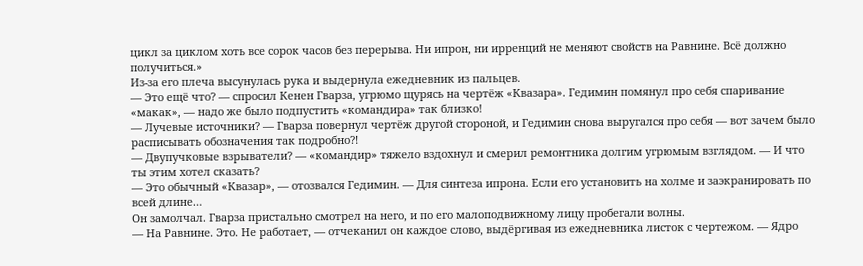цикл за циклом хоть все сорок часов без перерыва. Ни ипрон, ни ирренций не меняют свойств на Равнине. Всё должно получиться.»
Из-за его плеча высунулась рука и выдернула ежедневник из пальцев.
— Это ещё что? — спросил Кенен Гварза, угрюмо щурясь на чертёж «Квазара». Гедимин помянул про себя спаривание «макак», — надо же было подпустить «командира» так близко!
— Лучевые источники? — Гварза повернул чертёж другой стороной, и Гедимин снова выругался про себя — вот зачем было расписывать обозначения так подробно⁈
— Двупучковые взрыватели? — «командир» тяжело вздохнул и смерил ремонтника долгим угрюмым взглядом. — И что ты этим хотел сказать?
— Это обычный «Квазар», — отозвался Гедимин. — Для синтеза ипрона. Если его установить на холме и заэкранировать по всей длине…
Он замолчал. Гварза пристально смотрел на него, и по его малоподвижному лицу пробегали волны.
— На Равнине. Это. Не работает, — отчеканил он каждое слово, выдёргивая из ежедневника листок с чертежом. — Ядро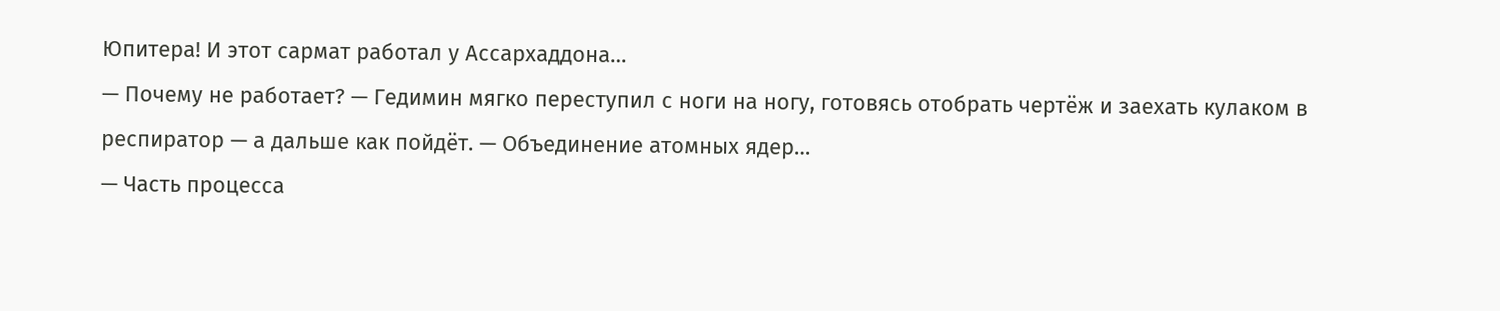Юпитера! И этот сармат работал у Ассархаддона…
— Почему не работает? — Гедимин мягко переступил с ноги на ногу, готовясь отобрать чертёж и заехать кулаком в респиратор — а дальше как пойдёт. — Объединение атомных ядер…
— Часть процесса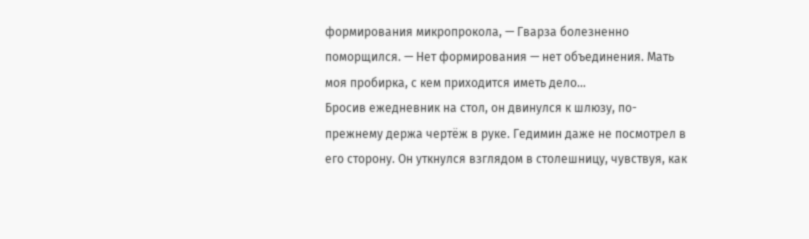формирования микропрокола, — Гварза болезненно поморщился. — Нет формирования — нет объединения. Мать моя пробирка, с кем приходится иметь дело…
Бросив ежедневник на стол, он двинулся к шлюзу, по-прежнему держа чертёж в руке. Гедимин даже не посмотрел в его сторону. Он уткнулся взглядом в столешницу, чувствуя, как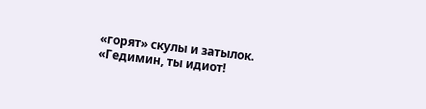«горят» скулы и затылок. «Гедимин, ты идиот!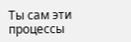Ты сам эти процессы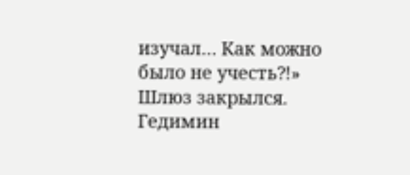изучал… Как можно было не учесть⁈»
Шлюз закрылся. Гедимин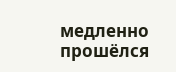медленно прошёлся